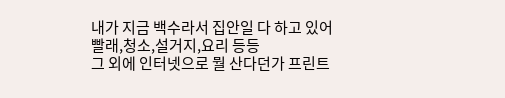내가 지금 백수라서 집안일 다 하고 있어
빨래,청소,설거지,요리 등등
그 외에 인터넷으로 뭘 산다던가 프린트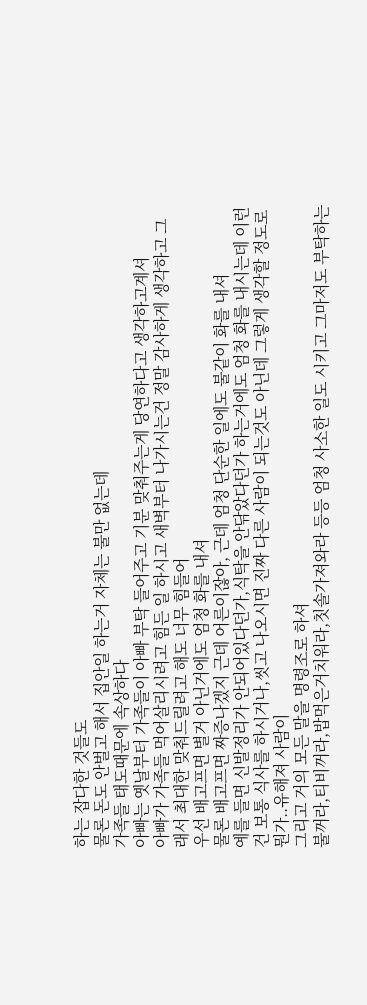하는 잡다한 것들도
물론 돈도 안벌고 해서 집안일 하는거 자체는 불만 없는데
가족들 태도때문에 속상하다
아빠는 옛날부터 가족들이 아빠 부탁 들어주고 기분 맞춰주는게 당연하다고 생각하고계셔
아빠가 가족들 먹어살리시려고 힘든 일 하시고 새벽부터 나가시는건 정말 감사하게 생각하고 그래서 최대한 맞춰드릴려고 해도 너무 힘들어
우선 배고프면 별거 아닌거에도 엄청 화를 내셔
물론 배고프면 짜증나겠지 근데 어른이잖아, 근데 엄청 단순한 일에도 불같이 화를 내셔
예를 들면 신발정리가 안되어있다던가,식탁을 안닦았다던가 하는거에도 엄청 화를 내시는데 이런건 보통 식사를 하시거나,씻고 나오시면 진짜 다른 사람이 되는것도 아닌데 그렇게 생각할 정도로 뭔가..유해져 사람이
그리고 거의 모든 말을 명령조로 하셔
불꺼라,티비꺼라,밥먹은거치워라,칫솔가져와라 등등 엄청 사소한 일도 시키고 그마저도 부탁하는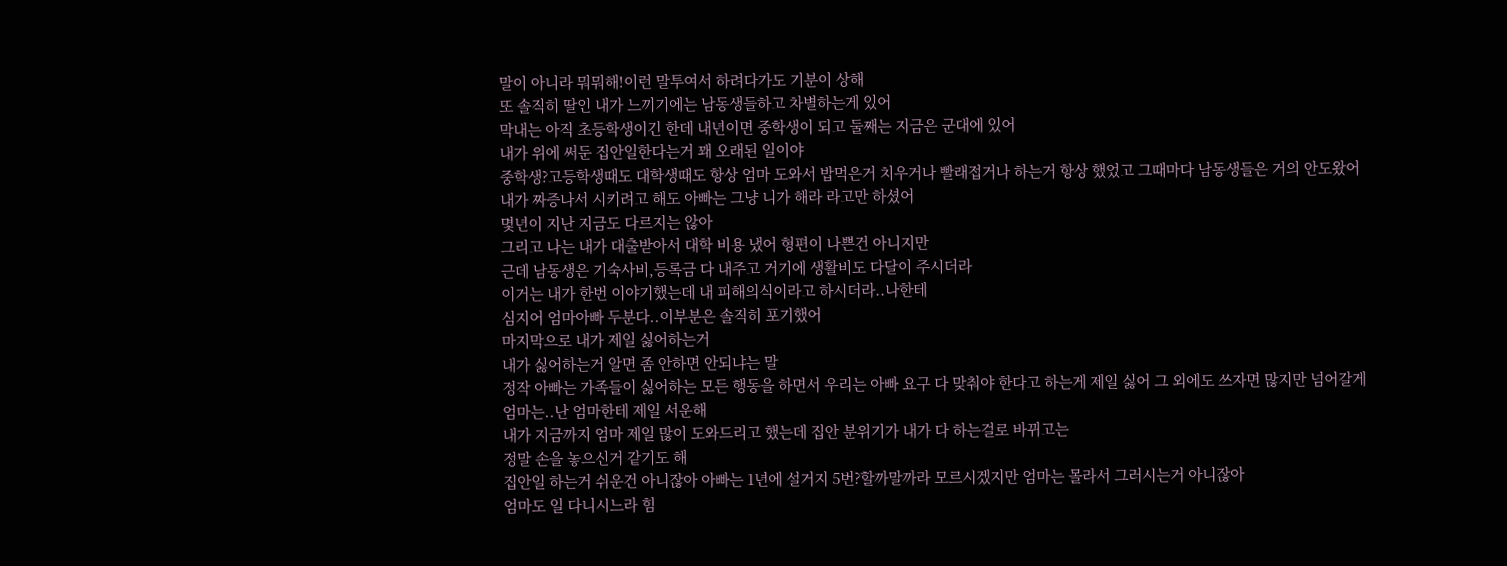말이 아니라 뭐뭐해!이런 말투여서 하려다가도 기분이 상해
또 솔직히 딸인 내가 느끼기에는 남동생들하고 차별하는게 있어
막내는 아직 초등학생이긴 한데 내년이면 중학생이 되고 둘째는 지금은 군대에 있어
내가 위에 써둔 집안일한다는거 꽤 오래된 일이야
중학생?고등학생때도 대학생때도 항상 엄마 도와서 밥먹은거 치우거나 빨래접거나 하는거 항상 했었고 그때마다 남동생들은 거의 안도왔어
내가 짜증나서 시키려고 해도 아빠는 그냥 니가 해라 라고만 하셨어
몇년이 지난 지금도 다르지는 않아
그리고 나는 내가 대출받아서 대학 비용 냈어 형편이 나쁜건 아니지만
근데 남동생은 기숙사비,등록금 다 내주고 거기에 생활비도 다달이 주시더라
이거는 내가 한번 이야기했는데 내 피해의식이라고 하시더라..나한테
심지어 엄마아빠 두분다..이부분은 솔직히 포기했어
마지막으로 내가 제일 싫어하는거
내가 싫어하는거 알면 좀 안하면 안되냐는 말
정작 아빠는 가족들이 싫어하는 모든 행동을 하면서 우리는 아빠 요구 다 맞춰야 한다고 하는게 제일 싫어 그 외에도 쓰자면 많지만 넘어갈게
엄마는..난 엄마한테 제일 서운해
내가 지금까지 엄마 제일 많이 도와드리고 했는데 집안 분위기가 내가 다 하는걸로 바뀌고는
정말 손을 놓으신거 같기도 해
집안일 하는거 쉬운건 아니잖아 아빠는 1년에 설거지 5번?할까말까라 모르시겠지만 엄마는 몰라서 그러시는거 아니잖아
엄마도 일 다니시느라 힘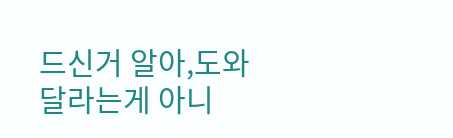드신거 알아,도와달라는게 아니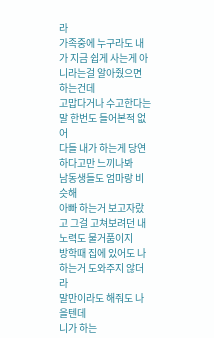라
가족중에 누구라도 내가 지금 쉽게 사는게 아니라는걸 알아줬으면 하는건데
고맙다거나 수고한다는말 한번도 들어본적 없어
다들 내가 하는게 당연하다고만 느끼나봐
남동생들도 엄마랑 비슷해
아빠 하는거 보고자랐고 그걸 고쳐보려던 내 노력도 물거품이지
방학때 집에 있어도 나 하는거 도와주지 않더라
말만이라도 해줘도 나을텐데
니가 하는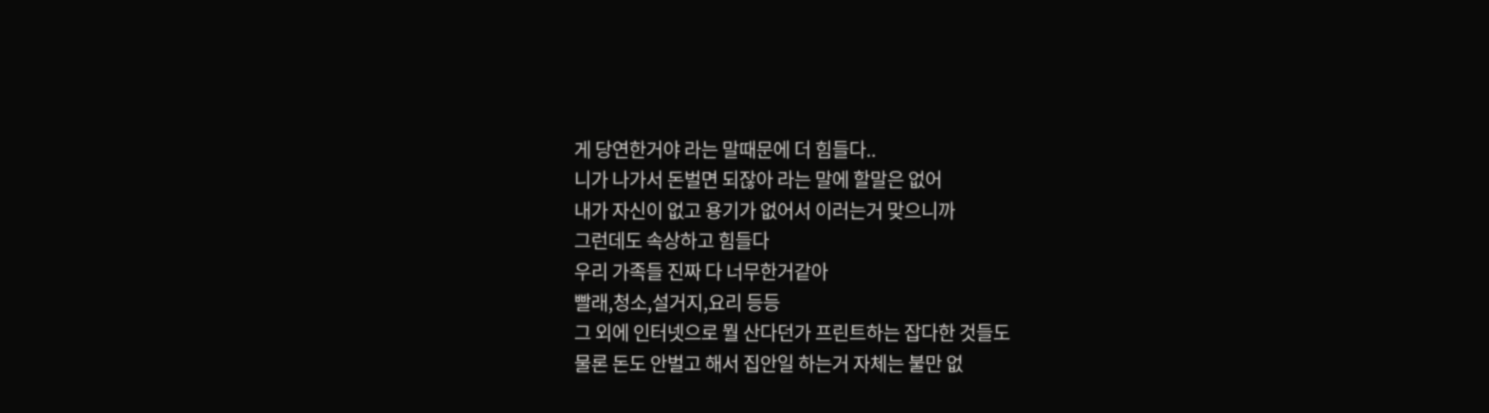게 당연한거야 라는 말때문에 더 힘들다..
니가 나가서 돈벌면 되잖아 라는 말에 할말은 없어
내가 자신이 없고 용기가 없어서 이러는거 맞으니까
그런데도 속상하고 힘들다
우리 가족들 진짜 다 너무한거같아
빨래,청소,설거지,요리 등등
그 외에 인터넷으로 뭘 산다던가 프린트하는 잡다한 것들도
물론 돈도 안벌고 해서 집안일 하는거 자체는 불만 없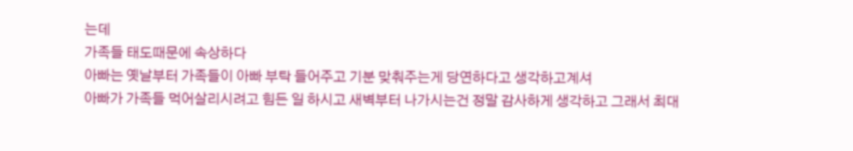는데
가족들 태도때문에 속상하다
아빠는 옛날부터 가족들이 아빠 부탁 들어주고 기분 맞춰주는게 당연하다고 생각하고계셔
아빠가 가족들 먹어살리시려고 힘든 일 하시고 새벽부터 나가시는건 정말 감사하게 생각하고 그래서 최대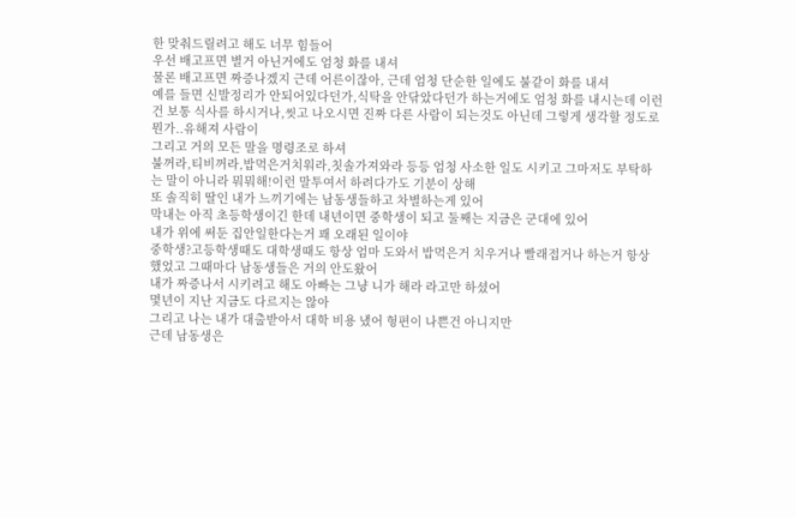한 맞춰드릴려고 해도 너무 힘들어
우선 배고프면 별거 아닌거에도 엄청 화를 내셔
물론 배고프면 짜증나겠지 근데 어른이잖아, 근데 엄청 단순한 일에도 불같이 화를 내셔
예를 들면 신발정리가 안되어있다던가,식탁을 안닦았다던가 하는거에도 엄청 화를 내시는데 이런건 보통 식사를 하시거나,씻고 나오시면 진짜 다른 사람이 되는것도 아닌데 그렇게 생각할 정도로 뭔가..유해져 사람이
그리고 거의 모든 말을 명령조로 하셔
불꺼라,티비꺼라,밥먹은거치워라,칫솔가져와라 등등 엄청 사소한 일도 시키고 그마저도 부탁하는 말이 아니라 뭐뭐해!이런 말투여서 하려다가도 기분이 상해
또 솔직히 딸인 내가 느끼기에는 남동생들하고 차별하는게 있어
막내는 아직 초등학생이긴 한데 내년이면 중학생이 되고 둘째는 지금은 군대에 있어
내가 위에 써둔 집안일한다는거 꽤 오래된 일이야
중학생?고등학생때도 대학생때도 항상 엄마 도와서 밥먹은거 치우거나 빨래접거나 하는거 항상 했었고 그때마다 남동생들은 거의 안도왔어
내가 짜증나서 시키려고 해도 아빠는 그냥 니가 해라 라고만 하셨어
몇년이 지난 지금도 다르지는 않아
그리고 나는 내가 대출받아서 대학 비용 냈어 형편이 나쁜건 아니지만
근데 남동생은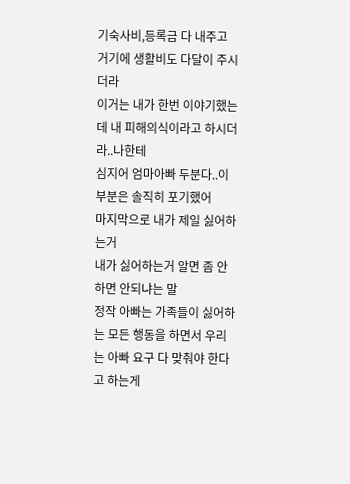기숙사비,등록금 다 내주고 거기에 생활비도 다달이 주시더라
이거는 내가 한번 이야기했는데 내 피해의식이라고 하시더라..나한테
심지어 엄마아빠 두분다..이부분은 솔직히 포기했어
마지막으로 내가 제일 싫어하는거
내가 싫어하는거 알면 좀 안하면 안되냐는 말
정작 아빠는 가족들이 싫어하는 모든 행동을 하면서 우리는 아빠 요구 다 맞춰야 한다고 하는게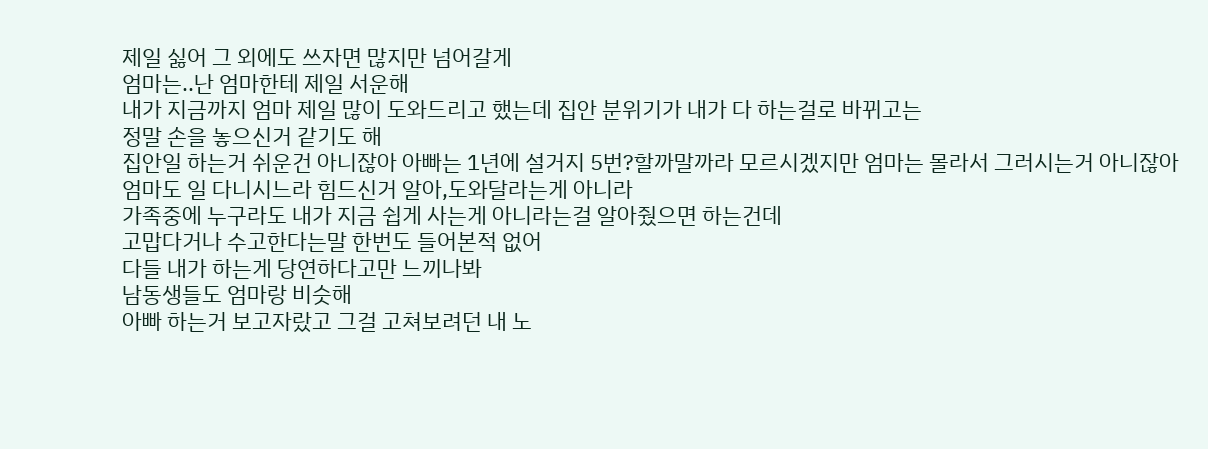제일 싫어 그 외에도 쓰자면 많지만 넘어갈게
엄마는..난 엄마한테 제일 서운해
내가 지금까지 엄마 제일 많이 도와드리고 했는데 집안 분위기가 내가 다 하는걸로 바뀌고는
정말 손을 놓으신거 같기도 해
집안일 하는거 쉬운건 아니잖아 아빠는 1년에 설거지 5번?할까말까라 모르시겠지만 엄마는 몰라서 그러시는거 아니잖아
엄마도 일 다니시느라 힘드신거 알아,도와달라는게 아니라
가족중에 누구라도 내가 지금 쉽게 사는게 아니라는걸 알아줬으면 하는건데
고맙다거나 수고한다는말 한번도 들어본적 없어
다들 내가 하는게 당연하다고만 느끼나봐
남동생들도 엄마랑 비슷해
아빠 하는거 보고자랐고 그걸 고쳐보려던 내 노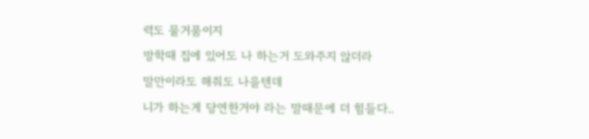력도 물거품이지
방학때 집에 있어도 나 하는거 도와주지 않더라
말만이라도 해줘도 나을텐데
니가 하는게 당연한거야 라는 말때문에 더 힘들다..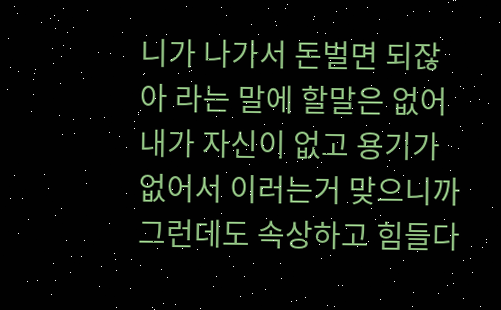니가 나가서 돈벌면 되잖아 라는 말에 할말은 없어
내가 자신이 없고 용기가 없어서 이러는거 맞으니까
그런데도 속상하고 힘들다